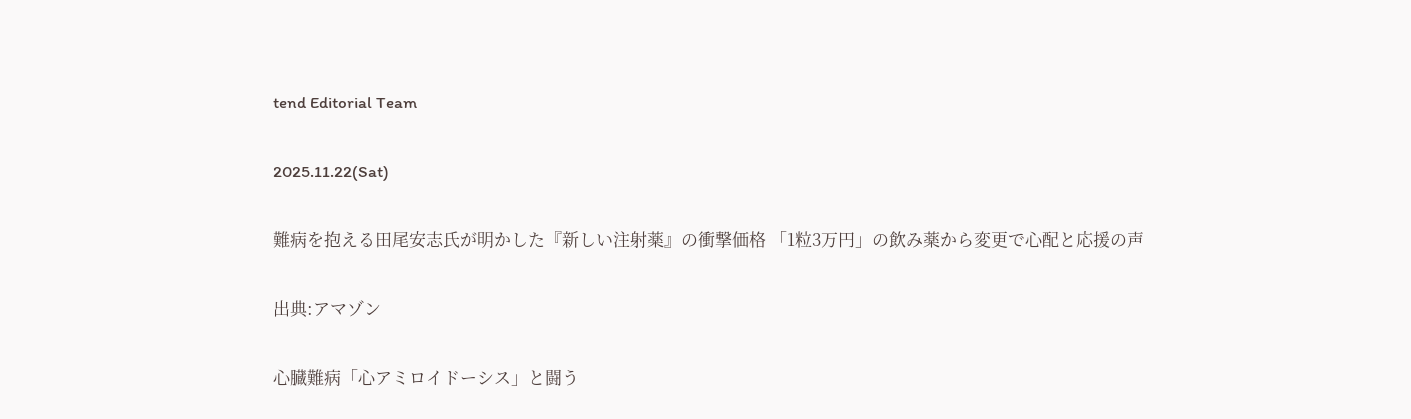tend Editorial Team

2025.11.22(Sat)

難病を抱える田尾安志氏が明かした『新しい注射薬』の衝撃価格 「1粒3万円」の飲み薬から変更で心配と応援の声

出典:アマゾン

心臓難病「心アミロイドーシス」と闘う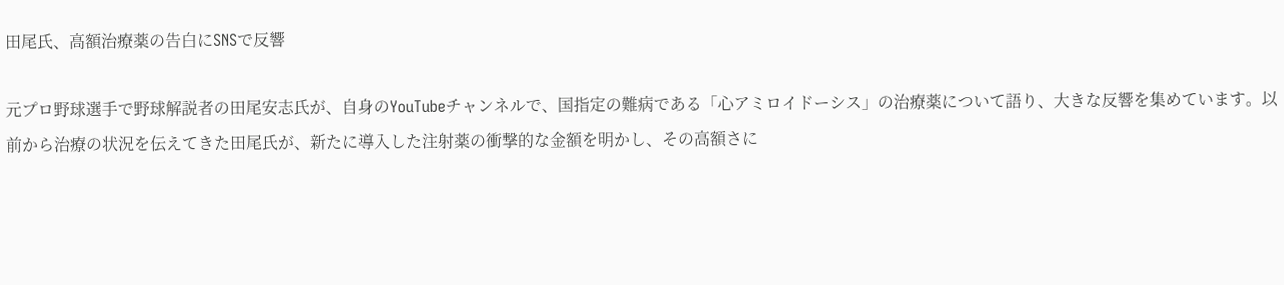田尾氏、高額治療薬の告白にSNSで反響

元プロ野球選手で野球解説者の田尾安志氏が、自身のYouTubeチャンネルで、国指定の難病である「心アミロイドーシス」の治療薬について語り、大きな反響を集めています。以前から治療の状況を伝えてきた田尾氏が、新たに導入した注射薬の衝撃的な金額を明かし、その高額さに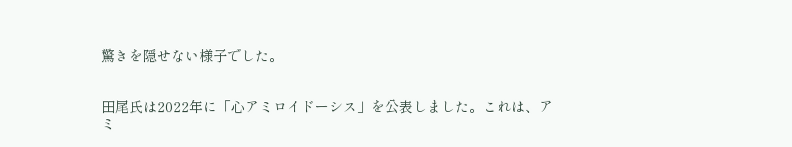驚きを隠せない様子でした。


田尾氏は2022年に「心アミロイドーシス」を公表しました。これは、アミ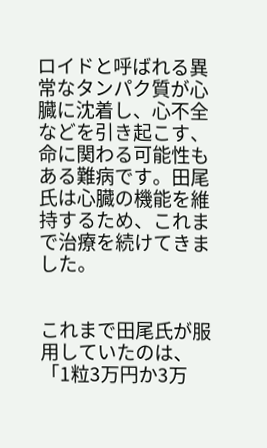ロイドと呼ばれる異常なタンパク質が心臓に沈着し、心不全などを引き起こす、命に関わる可能性もある難病です。田尾氏は心臓の機能を維持するため、これまで治療を続けてきました。


これまで田尾氏が服用していたのは、「1粒3万円か3万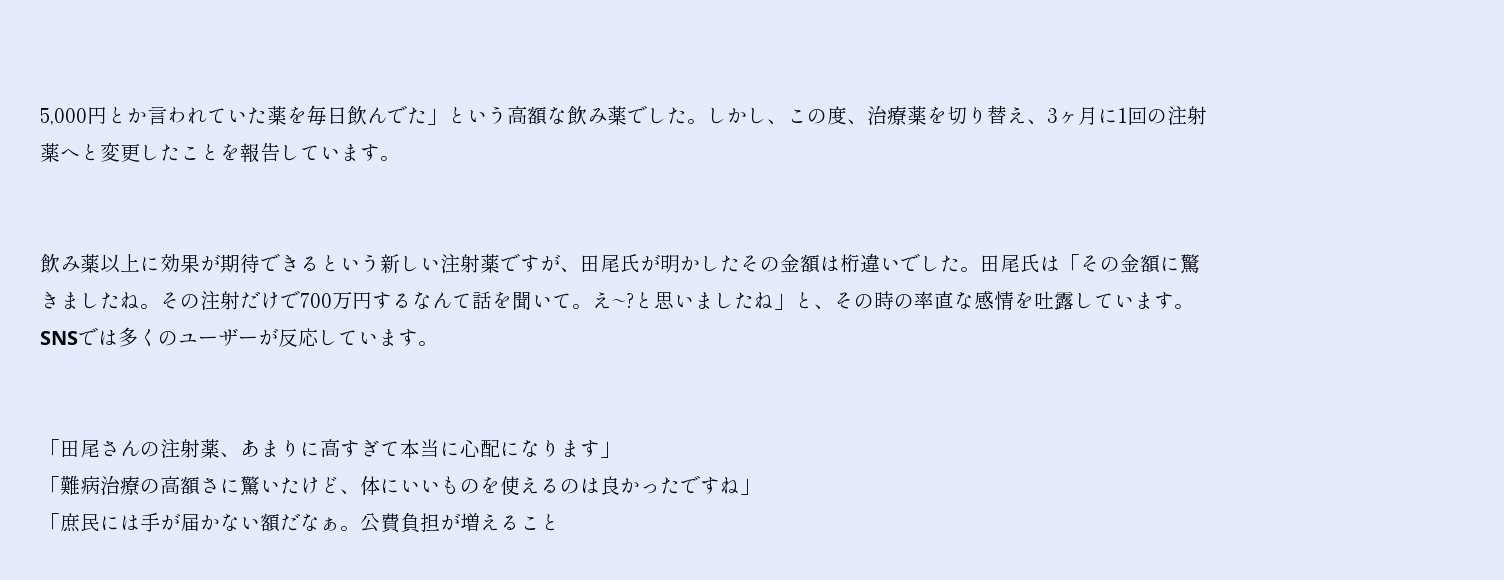5,000円とか言われていた薬を毎日飲んでた」という高額な飲み薬でした。しかし、この度、治療薬を切り替え、3ヶ月に1回の注射薬へと変更したことを報告しています。


飲み薬以上に効果が期待できるという新しい注射薬ですが、田尾氏が明かしたその金額は桁違いでした。田尾氏は「その金額に驚きましたね。その注射だけで700万円するなんて話を聞いて。え~?と思いましたね」と、その時の率直な感情を吐露しています。SNSでは多くのユーザーが反応しています。


「田尾さんの注射薬、あまりに高すぎて本当に心配になります」
「難病治療の高額さに驚いたけど、体にいいものを使えるのは良かったですね」
「庶民には手が届かない額だなぁ。公費負担が増えること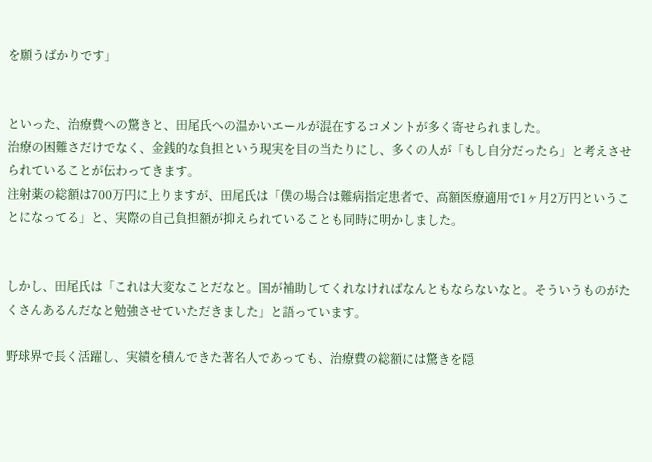を願うばかりです」


といった、治療費への驚きと、田尾氏への温かいエールが混在するコメントが多く寄せられました。
治療の困難さだけでなく、金銭的な負担という現実を目の当たりにし、多くの人が「もし自分だったら」と考えさせられていることが伝わってきます。
注射薬の総額は700万円に上りますが、田尾氏は「僕の場合は難病指定患者で、高額医療適用で1ヶ月2万円ということになってる」と、実際の自己負担額が抑えられていることも同時に明かしました。


しかし、田尾氏は「これは大変なことだなと。国が補助してくれなければなんともならないなと。そういうものがたくさんあるんだなと勉強させていただきました」と語っています。

野球界で長く活躍し、実績を積んできた著名人であっても、治療費の総額には驚きを隠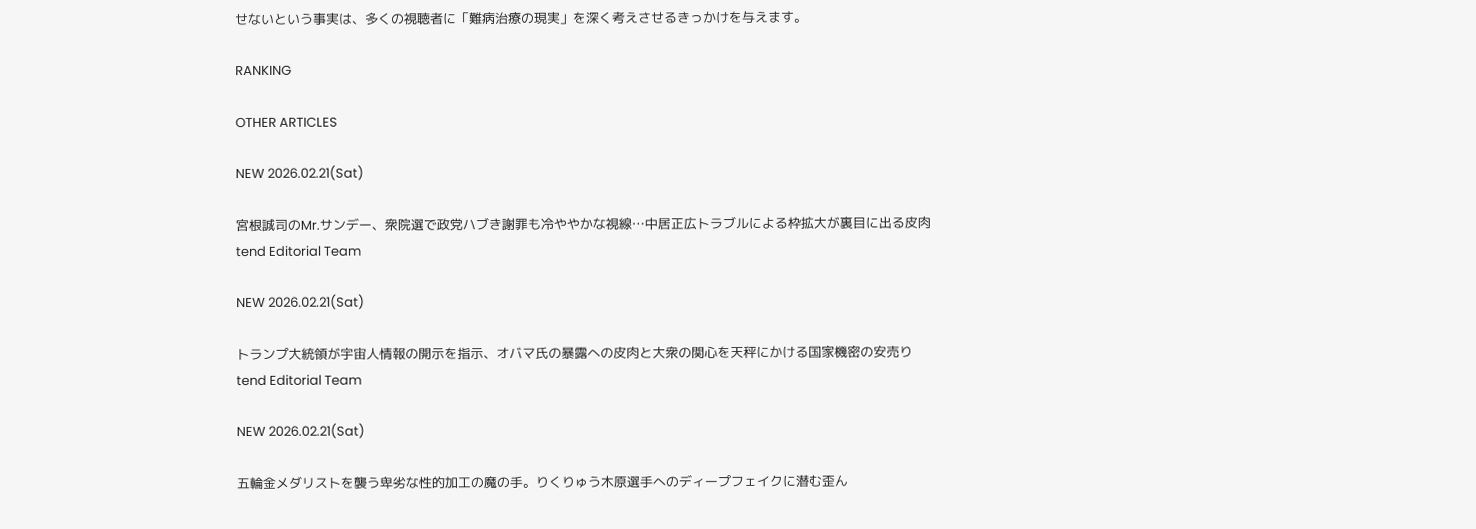せないという事実は、多くの視聴者に「難病治療の現実」を深く考えさせるきっかけを与えます。

RANKING

OTHER ARTICLES

NEW 2026.02.21(Sat)

宮根誠司のMr.サンデー、衆院選で政党ハブき謝罪も冷ややかな視線…中居正広トラブルによる枠拡大が裏目に出る皮肉
tend Editorial Team

NEW 2026.02.21(Sat)

トランプ大統領が宇宙人情報の開示を指示、オバマ氏の暴露への皮肉と大衆の関心を天秤にかける国家機密の安売り
tend Editorial Team

NEW 2026.02.21(Sat)

五輪金メダリストを襲う卑劣な性的加工の魔の手。りくりゅう木原選手へのディープフェイクに潜む歪ん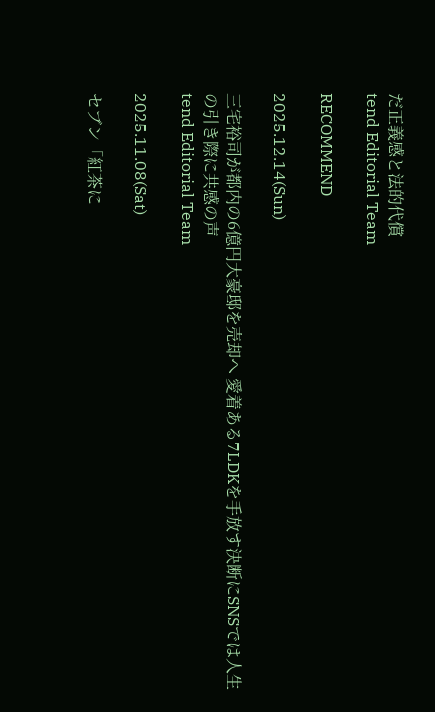だ正義感と法的代償
tend Editorial Team

RECOMMEND

2025.12.14(Sun)

三宅裕司が都内の6億円大豪邸を売却へ 愛着ある7LDKを手放す決断にSNSでは人生の引き際に共感の声
tend Editorial Team

2025.11.08(Sat)

セブン「紅茶に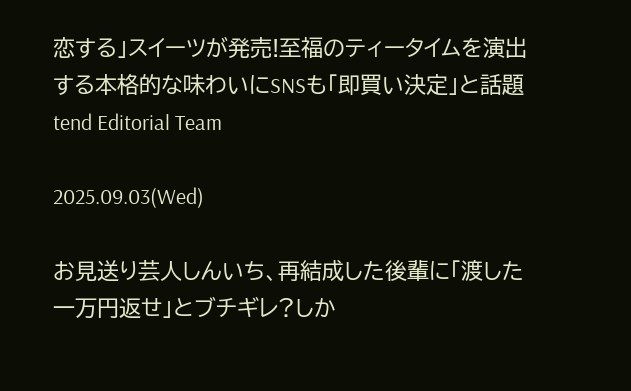恋する」スイーツが発売!至福のティータイムを演出する本格的な味わいにSNSも「即買い決定」と話題
tend Editorial Team

2025.09.03(Wed)

お見送り芸人しんいち、再結成した後輩に「渡した一万円返せ」とブチギレ?しか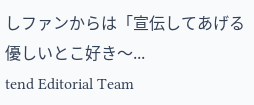しファンからは「宣伝してあげる優しいとこ好き〜...
tend Editorial Team